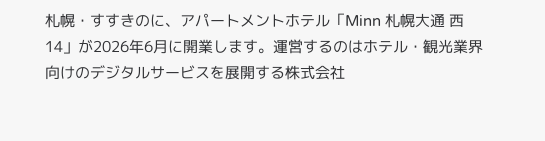札幌・すすきのに、アパートメントホテル「Minn 札幌大通 西14」が2026年6月に開業します。運営するのはホテル・観光業界向けのデジタルサービスを展開する株式会社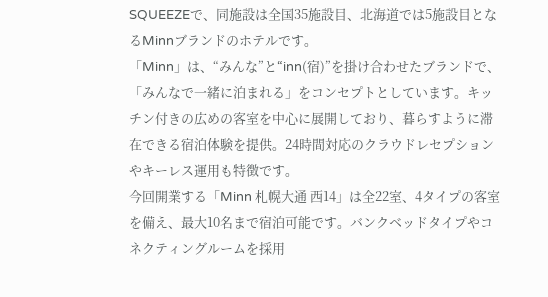SQUEEZEで、同施設は全国35施設目、北海道では5施設目となるMinnブランドのホテルです。
「Minn」は、“みんな”と“inn(宿)”を掛け合わせたブランドで、「みんなで一緒に泊まれる」をコンセプトとしています。キッチン付きの広めの客室を中心に展開しており、暮らすように滞在できる宿泊体験を提供。24時間対応のクラウドレセプションやキーレス運用も特徴です。
今回開業する「Minn 札幌大通 西14」は全22室、4タイプの客室を備え、最大10名まで宿泊可能です。バンクベッドタイプやコネクティングルームを採用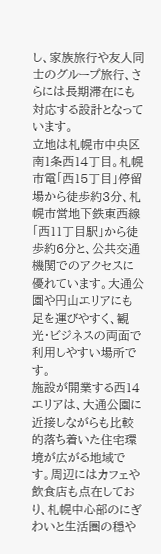し、家族旅行や友人同士のグループ旅行、さらには長期滞在にも対応する設計となっています。
立地は札幌市中央区南1条西14丁目。札幌市電「西15丁目」停留場から徒歩約3分、札幌市営地下鉄東西線「西11丁目駅」から徒歩約6分と、公共交通機関でのアクセスに優れています。大通公園や円山エリアにも足を運びやすく、観光・ビジネスの両面で利用しやすい場所です。
施設が開業する西14エリアは、大通公園に近接しながらも比較的落ち着いた住宅環境が広がる地域です。周辺にはカフェや飲食店も点在しており、札幌中心部のにぎわいと生活圏の穏や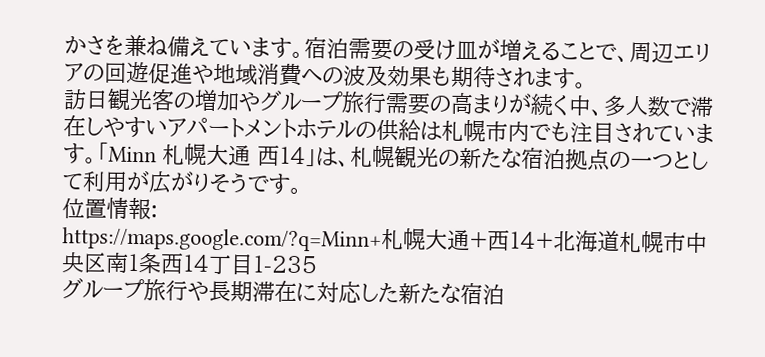かさを兼ね備えています。宿泊需要の受け皿が増えることで、周辺エリアの回遊促進や地域消費への波及効果も期待されます。
訪日観光客の増加やグループ旅行需要の高まりが続く中、多人数で滞在しやすいアパートメントホテルの供給は札幌市内でも注目されています。「Minn 札幌大通 西14」は、札幌観光の新たな宿泊拠点の一つとして利用が広がりそうです。
位置情報:
https://maps.google.com/?q=Minn+札幌大通+西14+北海道札幌市中央区南1条西14丁目1-235
グループ旅行や長期滞在に対応した新たな宿泊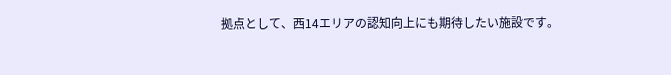拠点として、西14エリアの認知向上にも期待したい施設です。